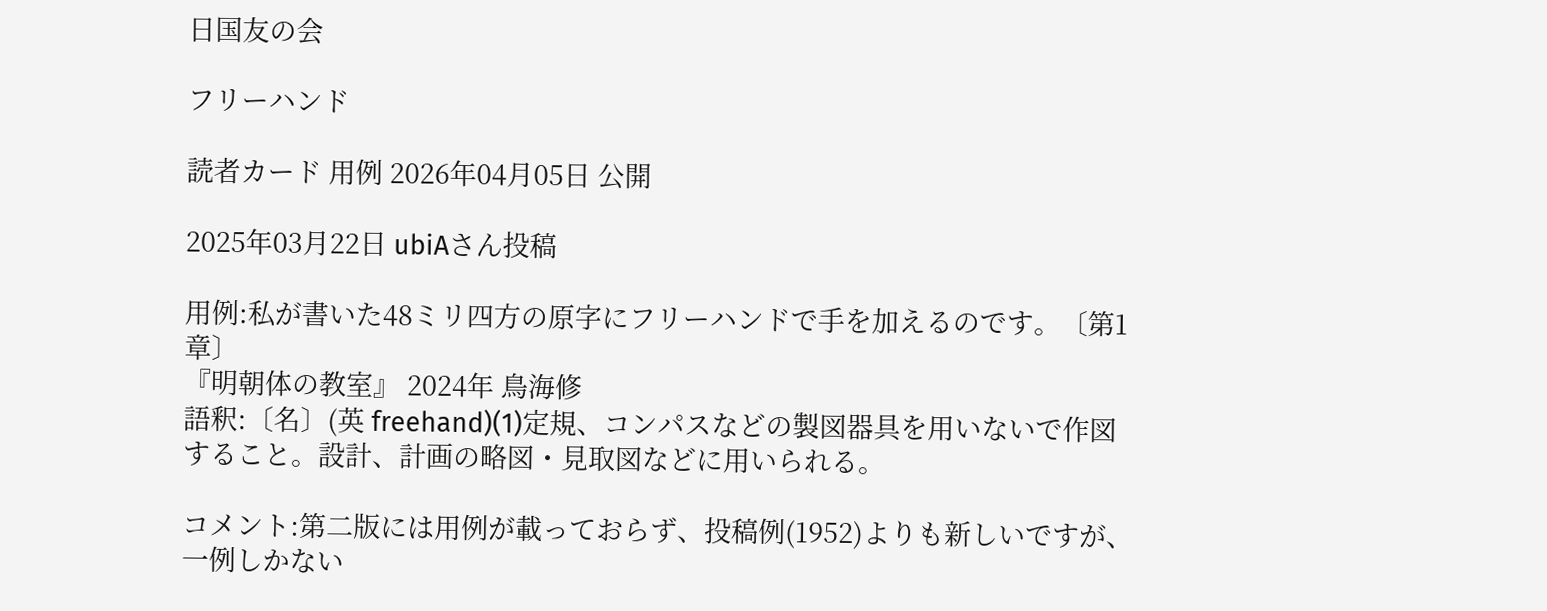日国友の会

フリーハンド

読者カード 用例 2026年04月05日 公開

2025年03月22日 ubiAさん投稿

用例:私が書いた48ミリ四方の原字にフリーハンドで手を加えるのです。〔第1章〕
『明朝体の教室』 2024年 鳥海修
語釈:〔名〕(英 freehand)(1)定規、コンパスなどの製図器具を用いないで作図すること。設計、計画の略図・見取図などに用いられる。

コメント:第二版には用例が載っておらず、投稿例(1952)よりも新しいですが、一例しかない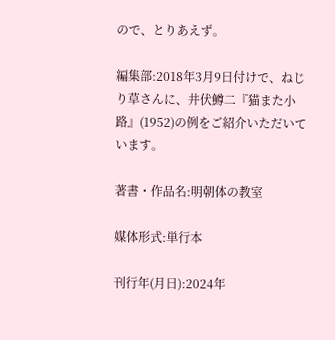ので、とりあえず。

編集部:2018年3月9日付けで、ねじり草さんに、井伏鱒二『猫また小路』(1952)の例をご紹介いただいています。

著書・作品名:明朝体の教室

媒体形式:単行本

刊行年(月日):2024年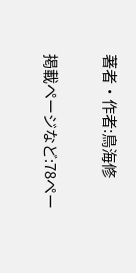著者・作者:鳥海修

掲載ページなど:78ペー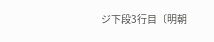ジ下段3行目〔明朝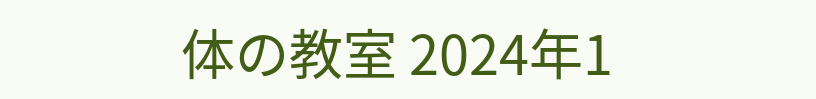体の教室 2024年1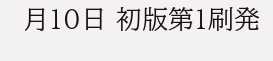月10日 初版第1刷発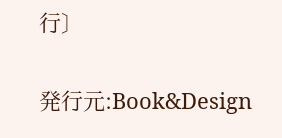行〕

発行元:Book&Design